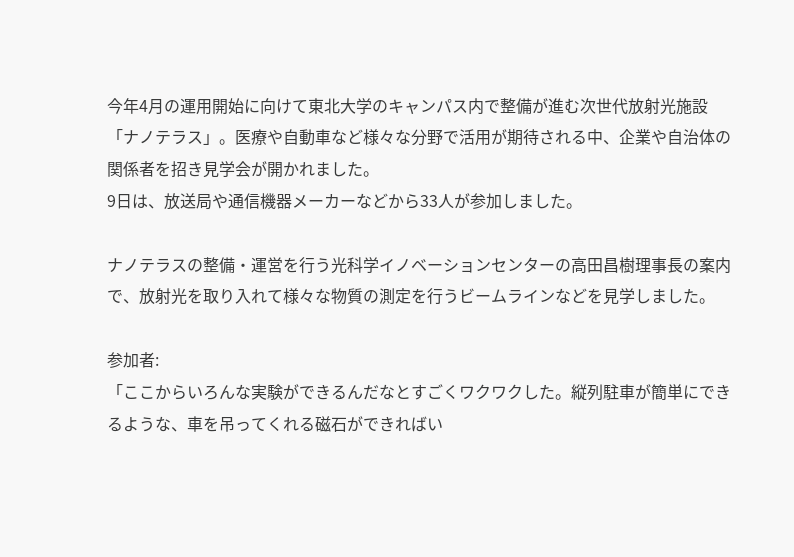今年4月の運用開始に向けて東北大学のキャンパス内で整備が進む次世代放射光施設「ナノテラス」。医療や自動車など様々な分野で活用が期待される中、企業や自治体の関係者を招き見学会が開かれました。
9日は、放送局や通信機器メーカーなどから33人が参加しました。

ナノテラスの整備・運営を行う光科学イノベーションセンターの高田昌樹理事長の案内で、放射光を取り入れて様々な物質の測定を行うビームラインなどを見学しました。

参加者:
「ここからいろんな実験ができるんだなとすごくワクワクした。縦列駐車が簡単にできるような、車を吊ってくれる磁石ができればい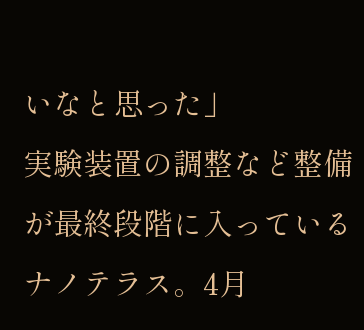いなと思った」
実験装置の調整など整備が最終段階に入っているナノテラス。4月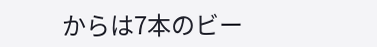からは7本のビー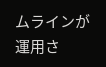ムラインが運用さ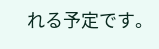れる予定です。